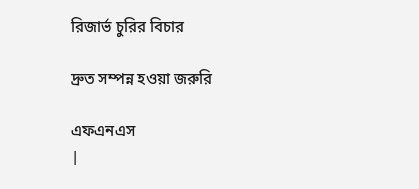রিজার্ভ চুরির বিচার

দ্রুত সম্পন্ন হওয়া জরুরি

এফএনএস
|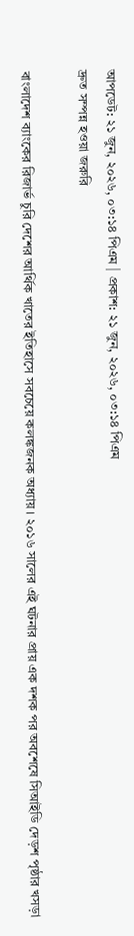আপডেট: ২১ জুন, ২০২৬, ০৩:১৪ পিএম | প্রকাশ: ২১ জুন, ২০২৬, ০৩:১৪ পিএম
দ্রুত সম্পন্ন হওয়া জরুরি

বাংলাদেশ ব্যাংকের রিজার্ভ চুরি দেশের আর্থিক খাতের ইতিহাসে সবচেয়ে কলঙ্কজনক অধ্যায়। ২০১৬ সালের এই ঘটনার প্রায় এক দশক পর অবশেষে সিআইডি দেড়শ পৃষ্ঠার খসড়া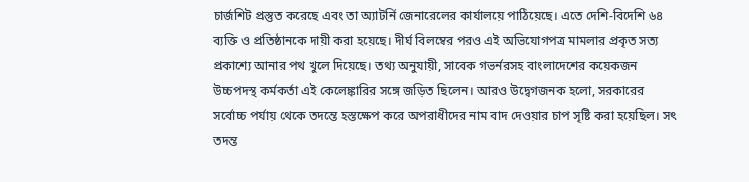চার্জশিট প্রস্তুত করেছে এবং তা অ্যাটর্নি জেনারেলের কার্যালয়ে পাঠিয়েছে। এতে দেশি-বিদেশি ৬৪ ব্যক্তি ও প্রতিষ্ঠানকে দায়ী করা হয়েছে। দীর্ঘ বিলম্বের পরও এই অভিযোগপত্র মামলার প্রকৃত সত্য প্রকাশ্যে আনার পথ খুলে দিয়েছে। তথ্য অনুযায়ী, সাবেক গভর্নরসহ বাংলাদেশের কয়েকজন উচ্চপদস্থ কর্মকর্তা এই কেলেঙ্কারির সঙ্গে জড়িত ছিলেন। আরও উদ্বেগজনক হলো, সরকারের সর্বোচ্চ পর্যায় থেকে তদন্তে হস্তক্ষেপ করে অপরাধীদের নাম বাদ দেওয়ার চাপ সৃষ্টি করা হয়েছিল। সৎ তদন্ত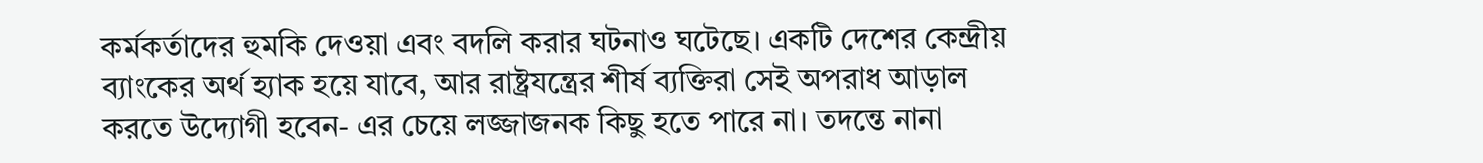কর্মকর্তাদের হুমকি দেওয়া এবং বদলি করার ঘটনাও ঘটেছে। একটি দেশের কেন্দ্রীয় ব্যাংকের অর্থ হ্যাক হয়ে যাবে, আর রাষ্ট্রযন্ত্রের শীর্ষ ব্যক্তিরা সেই অপরাধ আড়াল করতে উদ্যোগী হবেন- এর চেয়ে লজ্জাজনক কিছু হতে পারে না। তদন্তে নানা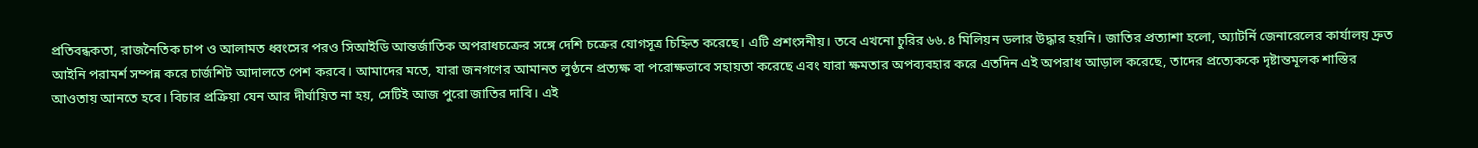প্রতিবন্ধকতা, রাজনৈতিক চাপ ও আলামত ধ্বংসের পরও সিআইডি আন্তর্জাতিক অপরাধচক্রের সঙ্গে দেশি চক্রের যোগসূত্র চিহ্নিত করেছে। এটি প্রশংসনীয়। তবে এখনো চুরির ৬৬.৪ মিলিয়ন ডলার উদ্ধার হয়নি। জাতির প্রত্যাশা হলো, অ্যাটর্নি জেনারেলের কার্যালয় দ্রুত আইনি পরামর্শ সম্পন্ন করে চার্জশিট আদালতে পেশ করবে। আমাদের মতে, যারা জনগণের আমানত লুণ্ঠনে প্রত্যক্ষ বা পরোক্ষভাবে সহায়তা করেছে এবং যারা ক্ষমতার অপব্যবহার করে এতদিন এই অপরাধ আড়াল করেছে, তাদের প্রত্যেককে দৃষ্টান্তমূলক শাস্তির আওতায় আনতে হবে। বিচার প্রক্রিয়া যেন আর দীর্ঘায়িত না হয়, সেটিই আজ পুরো জাতির দাবি। এই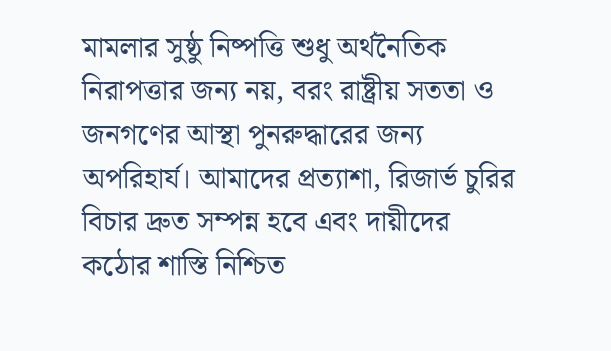মামলার সুষ্ঠু নিষ্পত্তি শুধু অর্থনৈতিক নিরাপত্তার জন্য নয়, বরং রাষ্ট্রীয় সততা ও জনগণের আস্থা পুনরুদ্ধারের জন্য অপরিহার্য। আমাদের প্রত্যাশা, রিজার্ভ চুরির বিচার দ্রুত সম্পন্ন হবে এবং দায়ীদের কঠোর শাস্তি নিশ্চিত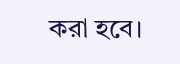করা হবে।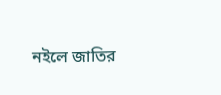নইলে জাতির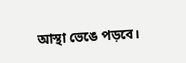আস্থা ভেঙে পড়বে।